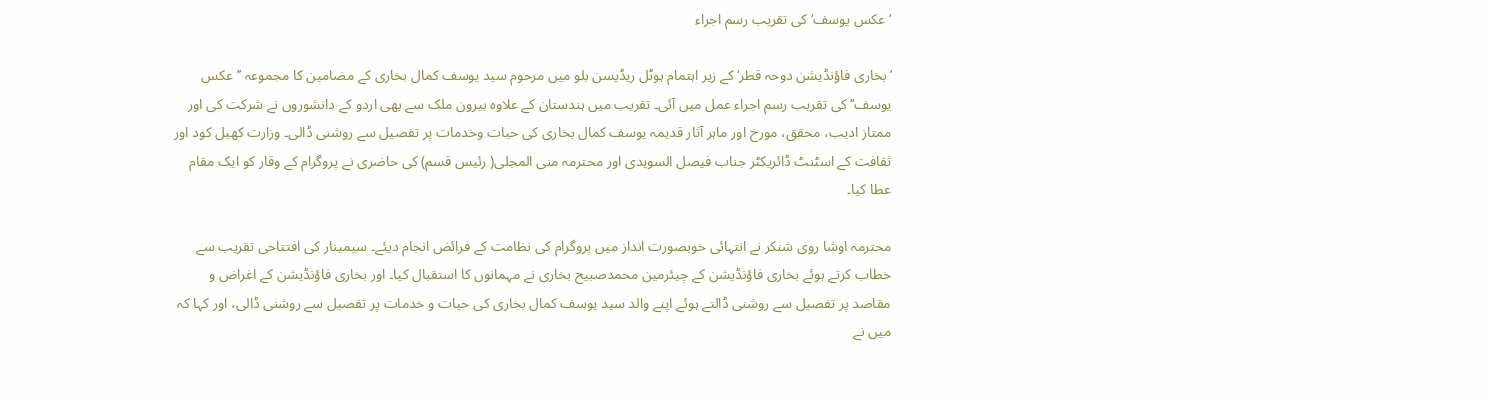’عکس یوسف‘ کی تقریب رسم اجراء

’بخاری فاؤنڈیشن دوحہ قطر‘ کے زیر اہتمام ہوٹل ریڈیسن بلو میں مرحوم سید یوسف کمال بخاری کے مضامین کا مجموعہ ’’عکس یوسف‘‘ کی تقریب رسم اجراء عمل میں آئی۔ تقریب میں ہندستان کے علاوہ بیرون ملک سے بھی اردو کے دانشوروں نے شرکت کی اور ممتاز ادیب، محقق، مورخ اور ماہر آثار قدیمہ یوسف کمال بخاری کی حیات وخدمات پر تفصیل سے روشنی ڈالی۔ وزارت کھیل کود اور ثقافت کے اسٹنٹ ڈائریکٹر جناب فیصل السویدی اور محترمہ منی المجلی( رئیس قسم) کی حاضری نے پروگرام کے وقار کو ایک مقام عطا کیا۔

محترمہ اوشا روی شنکر نے انتہائی خوبصورت انداز میں پروگرام کی نظامت کے فرائض انجام دیئے۔ سیمینار کی افتتاحی تقریب سے خطاب کرتے ہوئے بخاری فاؤنڈیشن کے چیئرمین محمدصبیح بخاری نے مہمانوں کا استقبال کیا۔ اور بخاری فاؤنڈیشن کے اغراض و مقاصد پر تفصیل سے روشنی ڈالتے ہوئے اپنے والد سید یوسف کمال بخاری کی حیات و خدمات پر تفصیل سے روشنی ڈالی، اور کہا کہ میں نے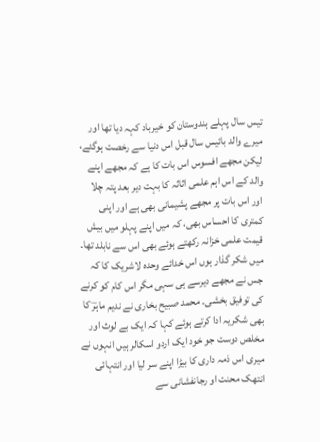تیس سال پہلے ہندوستان کو خیرباد کہہ دیا تھا اور میرے والد بائیس سال قبل اس دنیا سے رخصت ہوگئے، لیکن مجھے افسوس اس بات کا ہے کہ مجھے اپنے والد کے اس اہم علمی اثاثہ کا بہت دیر بعد پتہ چلا اور اس بات پر مجھے پشیمانی بھی ہے اور اپنی کمتری کا احساس بھی، کہ میں اپنے پہلو میں بیش قیمت علمی خزانہ رکھتے ہوئے بھی اس سے نابلد تھا۔ میں شکر گذار ہوں اس خدائے وحدہ لاشریک کا کہ جس نے مجھے دیرسے ہی سہی مگر اس کام کو کرنے کی توفیق بخشی۔ محمد صبیح بخاری نے ندیم ماہرؔ کا بھی شکریہ ادا کرتے ہوئے کہا کہ ایک بے لوث اور مخلص دوست جو خود ایک اردو اسکالر ہیں انہوں نے میری اس ذمہ داری کا بیڑا اپنے سر لیا اور انتہائی انتھک محنت او رجانفشانی سے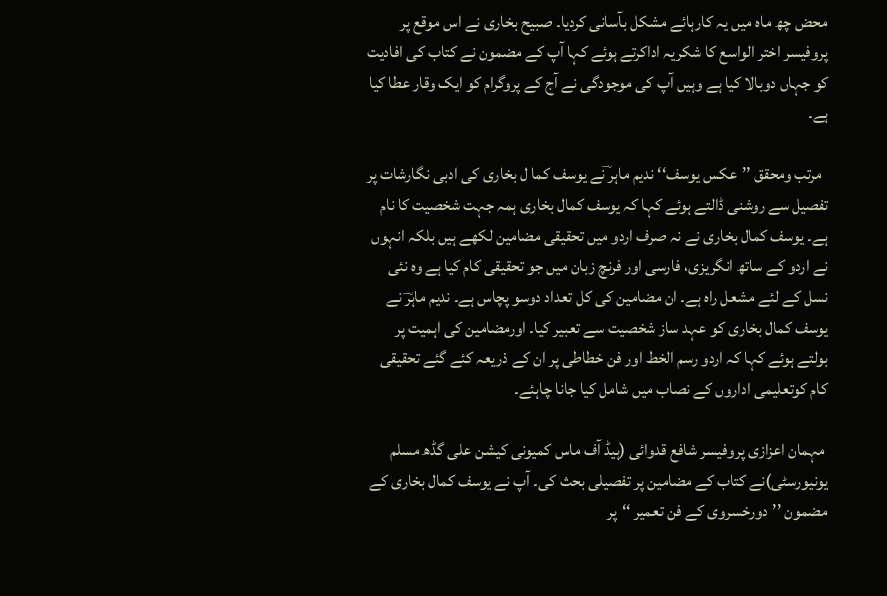محض چھ ماہ میں یہ کارہائے مشکل بآسانی کردیا۔ صبیح بخاری نے اس موقع پر پروفیسر اختر الواسع کا شکریہ اداکرتے ہوئے کہا آپ کے مضمون نے کتاب کی افادیت کو جہاں دوبالا کیا ہے وہیں آپ کی موجودگی نے آج کے پروگرام کو ایک وقار عطا کیا ہے۔

  مرتب ومحقق ’’عکس یوسف‘‘ ندیم ماہر ؔنے یوسف کما ل بخاری کی ادبی نگارشات پر تفصیل سے روشنی ڈالتے ہوئے کہا کہ یوسف کمال بخاری ہمہ جہت شخصیت کا نام ہے۔ یوسف کمال بخاری نے نہ صرف اردو میں تحقیقی مضامین لکھے ہیں بلکہ انہوں نے اردو کے ساتھ انگریزی، فارسی اور فرنچ زبان میں جو تحقیقی کام کیا ہے وہ نئی نسل کے لئے مشعل راہ ہے۔ ان مضامین کی کل تعداد دوسو پچاس ہے۔ ندیم ماہرؔ نے یوسف کمال بخاری کو عہد ساز شخصیت سے تعبیر کیا۔ اورمضامین کی اہمیت پر بولتے ہوئے کہا کہ اردو رسم الخط اور فن خطاطی پر ان کے ذریعہ کئے گئے تحقیقی کام کوتعلیمی اداروں کے نصاب میں شامل کیا جانا چاہئے۔

 مہمان اعزازی پروفیسر شافع قدوائی (ہیڈ آف ماس کمیونی کیشن علی گڈھ مسلم یونیورسٹی)نے کتاب کے مضامین پر تفصیلی بحث کی۔ آپ نے یوسف کمال بخاری کے مضمون ’’دورخسروی کے فن تعمیر ‘‘پر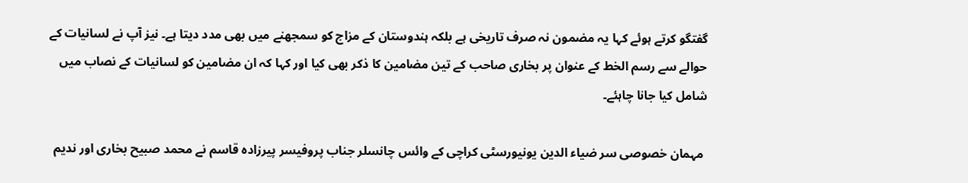گفتگو کرتے ہوئے کہا یہ مضمون نہ صرف تاریخی ہے بلکہ ہندوستان کے مزاج کو سمجھنے میں بھی مدد دیتا ہے۔ نیز آپ نے لسانیات کے حوالے سے رسم الخط کے عنوان پر بخاری صاحب کے تین مضامین کا ذکر بھی کیا اور کہا کہ ان مضامین کو لسانیات کے نصاب میں شامل کیا جانا چاہئے۔

 مہمان خصوصی سر ضیاء الدین یونیورسٹی کراچی کے وائس چانسلر جناب پروفیسر پیرزادہ قاسم نے محمد صبیح بخاری اور ندیم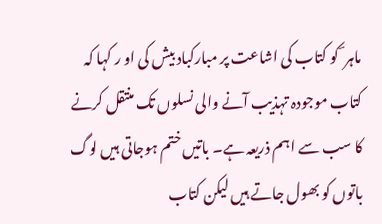ماہر ؔ کو کتاب کی اشاعت پر مبارکباد بیش کی او ر کہا کہ کتاب موجودہ تہذیب آنے والی نسلوں تک منتقل کرنے کا سب سے اہم ذریعہ ہے۔ باتیں ختم ہوجاتی ہیں لوگ باتوں کو بھول جاتے ہیں لیکن کتاب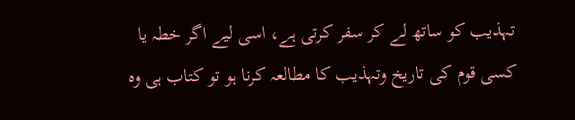تہذیب کو ساتھ لے کر سفر کرتی ہے، اسی لیے اگر خطہ یا کسی قوم کی تاریخ وتہذیب کا مطالعہ کرنا ہو تو کتاب ہی وہ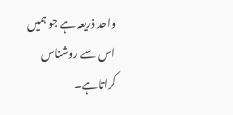واحد ذریعہ ہے جو ہمیں اس سے روشناس کراتاہے۔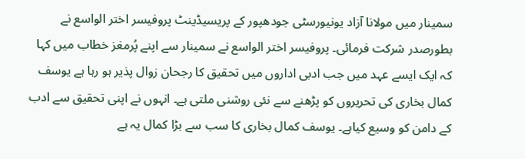سمینار میں مولانا آزاد یونیورسٹی جودھپور کے پریسیڈینٹ پروفیسر اختر الواسع نے بطورصدر شرکت فرمائی۔ پروفیسر اختر الواسع نے سمینار سے اپنے پُرمغز خطاب میں کہا کہ ایک ایسے عہد میں جب ادبی اداروں میں تحقیق کا رجحان زوال پذیر ہو رہا ہے یوسف کمال بخاری کی تحریروں کو پڑھنے سے نئی روشنی ملتی ہے۔ انہوں نے اپنی تحقیق سے ادب کے دامن کو وسیع کیاہے۔ یوسف کمال بخاری کا سب سے بڑا کمال یہ ہے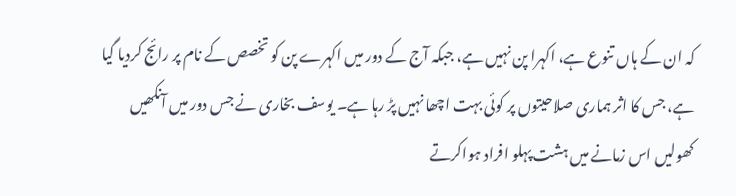کہ ان کے ہاں تنوع ہے، اکہرا پن نہیں ہے، جبکہ آج کے دور میں اکہرے پن کو تخصص کے نام پر رائج کردیا گیا ہے، جس کا اثر ہماری صلاحیتوں پر کوئی بہت اچھا نہیں پڑ رہا ہے۔ یوسف بخاری نے جس دور میں آنکھیں کھولیں اس زمانے میں ہشت پہلو افراد ہواکرتے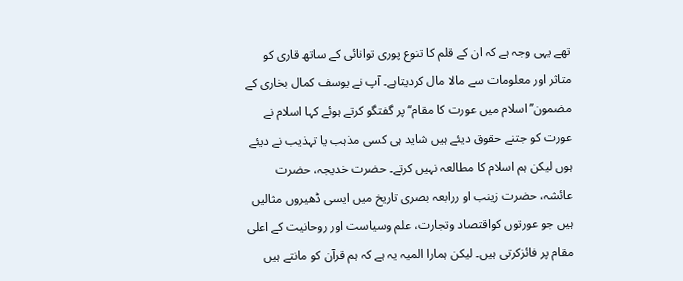تھے یہی وجہ ہے کہ ان کے قلم کا تنوع پوری توانائی کے ساتھ قاری کو متاثر اور معلومات سے مالا مال کردیتاہے۔ آپ نے یوسف کمال بخاری کے مضمون’’اسلام میں عورت کا مقام‘‘ پر گفتگو کرتے ہوئے کہا اسلام نے عورت کو جتنے حقوق دیئے ہیں شاید ہی کسی مذہب یا تہذیب نے دیئے ہوں لیکن ہم اسلام کا مطالعہ نہیں کرتے۔ حضرت خدیجہ، حضرت عائشہ، حضرت زینب او ررابعہ بصری تاریخ میں ایسی ڈھیروں مثالیں ہیں جو عورتوں کواقتصاد وتجارت، علم وسیاست اور روحانیت کے اعلی مقام پر فائزکرتی ہیں۔ لیکن ہمارا المیہ یہ ہے کہ ہم قرآن کو مانتے ہیں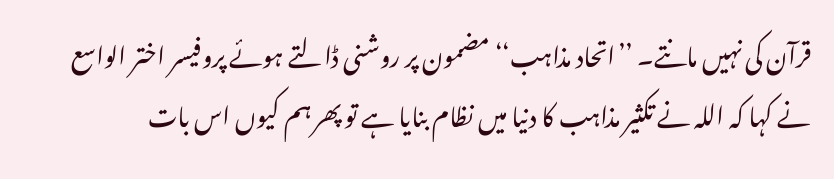قرآن کی نہیں مانتے۔ ’’اتحاد مذاہب‘‘ مضمون پر روشنی ڈالتے ہوئے پروفیسر اختر الواسع نے کہا کہ اللہ نے تکثیر مذاہب کا دنیا میں نظام بنایا ہے تو پھر ہم کیوں اس بات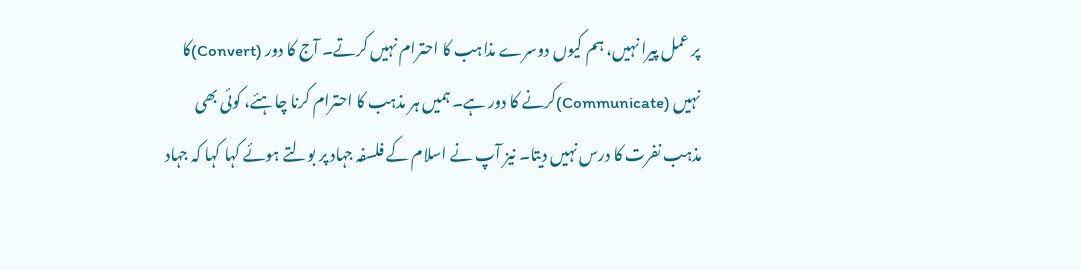پر عمل پیرا نہیں، ہم کیوں دوسرے مذاہب کا احترام نہیں کرتے۔ آج کا دور (Convert)کا نہیں (Communicate)کرنے کا دور ہے۔ ہمیں ہر مذہب کا احترام کرنا چاہئے، کوئی بھی مذہب نفرت کا درس نہیں دیتا۔ نیز آپ نے اسلام کے فلسفہ جہاد پر بولتے ہوئے کہا کہا کہ جہاد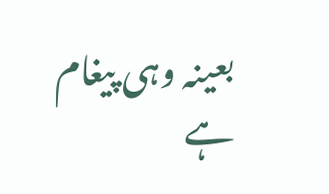بعینہ وہی پیغام ہے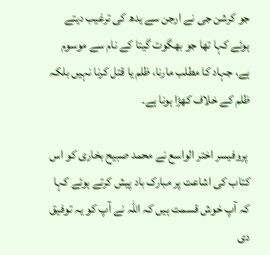جو کرشن جی نے ارجن سے یدھ کی ترغیب دیتے ہوئے کہا تھا جو بھگوت گیتا کے نام سے موسوم ہے، جہاد کا مطلب مارنا، ظلم یا قتل کرنا نہیں بلکہ ظلم کے خلاف کھڑا ہونا ہے۔

 پروفیسر اختر الواسع نے محمد صبیح بخاری کو اس کتاب کی اشاعت پر مبارک باد پیش کرتے ہوئے کہا کہ آپ خوش قسمت ہیں کہ اللہ نے آپ کو یہ توفیق دی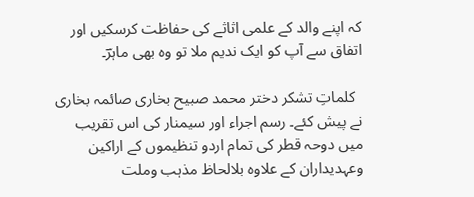کہ اپنے والد کے علمی اثاثے کی حفاظت کرسکیں اور اتفاق سے آپ کو ایک ندیم ملا تو وہ بھی ماہرؔ۔

  کلماتِ تشکر دختر محمد صبیح بخاری صائمہ بخاری نے پیش کئے۔ رسم اجراء اور سیمنار کی اس تقریب میں دوحہ قطر کی تمام اردو تنظیموں کے اراکین وعہدیداران کے علاوہ بلالحاظ مذہب وملت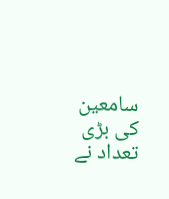سامعین کی بڑی تعداد نے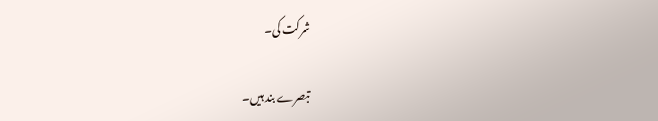شرکت کی۔

تبصرے بند ہیں۔